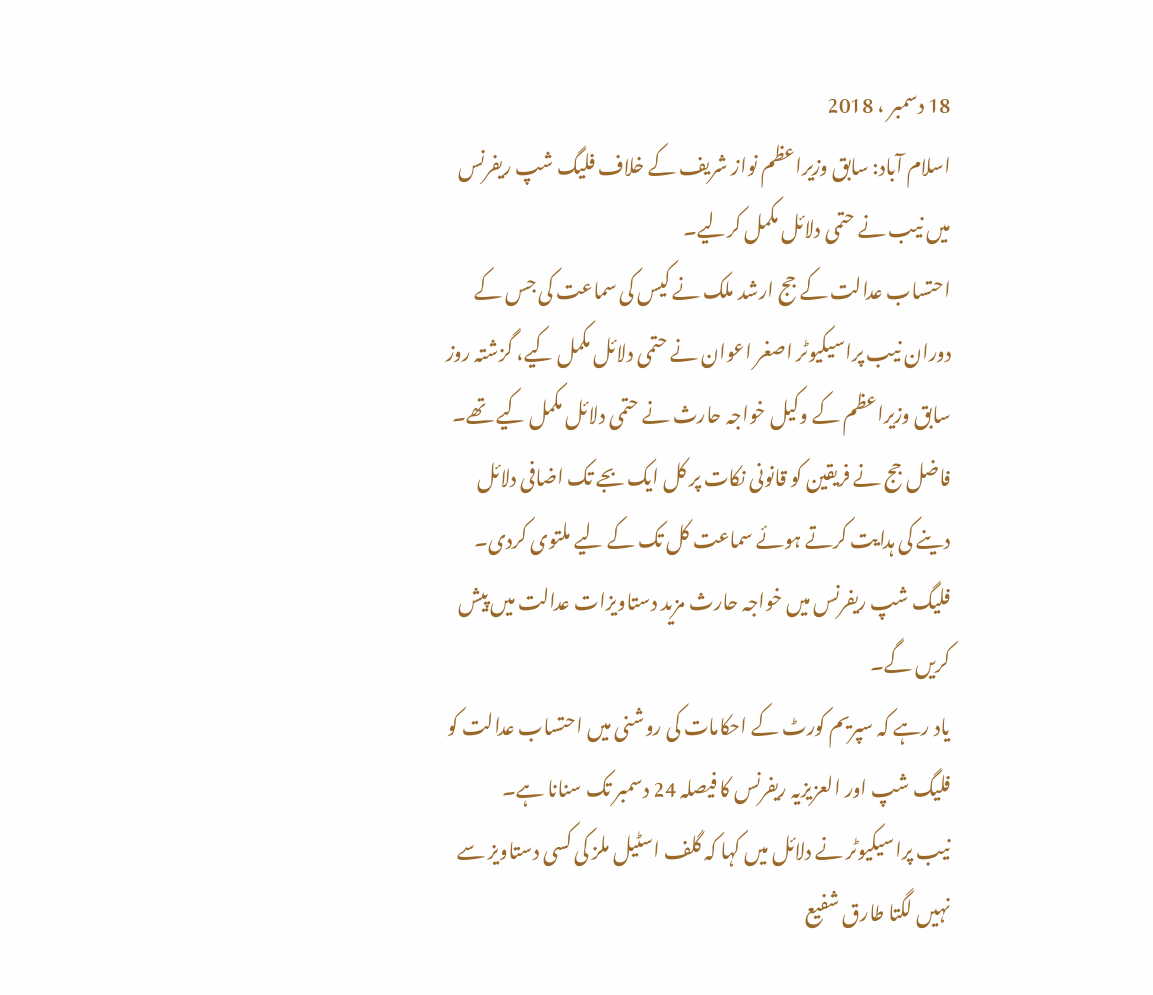18 دسمبر ، 2018
اسلام آباد: سابق وزیراعظم نواز شریف کے خلاف فلیگ شپ ریفرنس میں نیب نے حتمی دلائل مکمل کرلیے۔
احتساب عدالت کے جج ارشد ملک نے کیس کی سماعت کی جس کے دوران نیب پراسیکیوٹر اصغر اعوان نے حتمی دلائل مکمل کیے، گزشتہ روز سابق وزیراعظم کے وکیل خواجہ حارث نے حتمی دلائل مکمل کیے تھے۔
فاضل جج نے فریقین کو قانونی نکات پر کل ایک بجے تک اضافی دلائل دینے کی ہدایت کرتے ہوئے سماعت کل تک کے لیے ملتوی کردی۔
فلیگ شپ ریفرنس میں خواجہ حارث مزید دستاویزات عدالت میں پیش کریں گے۔
یاد رہے کہ سپریم کورٹ کے احکامات کی روشنی میں احتساب عدالت کو فلیگ شپ اور العزیزیہ ریفرنس کا فیصلہ 24 دسمبر تک سنانا ہے۔
نیب پراسیکیوٹر نے دلائل میں کہا کہ گلف اسٹیل ملز کی کسی دستاویز سے نہیں لگتا طارق شفیع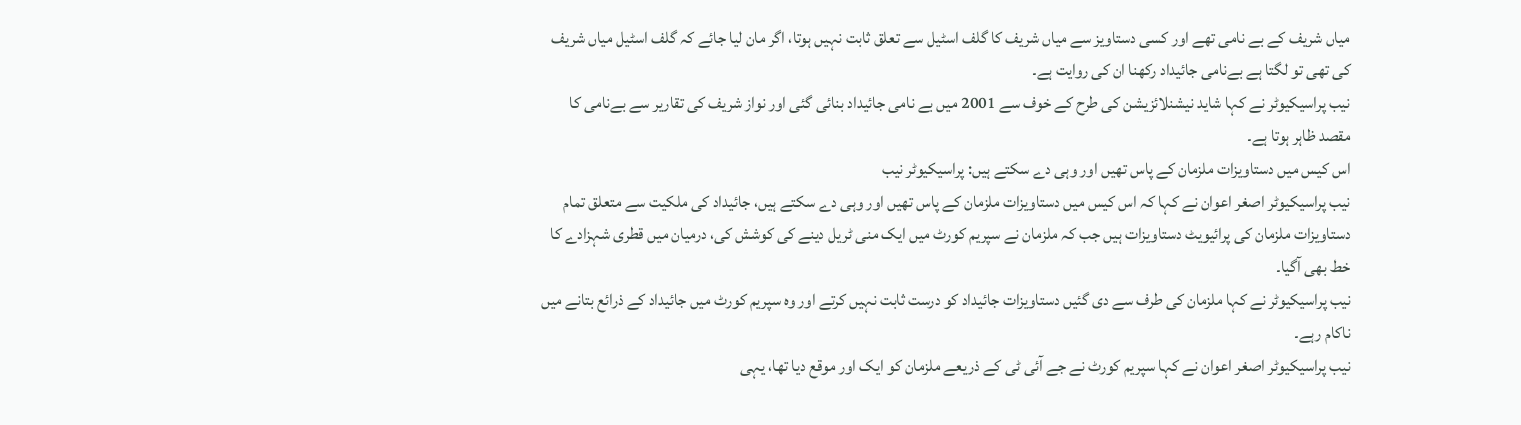میاں شریف کے بے نامی تھے اور کسی دستاویز سے میاں شریف کا گلف اسٹیل سے تعلق ثابت نہیں ہوتا، اگر مان لیا جائے کہ گلف اسٹیل میاں شریف کی تھی تو لگتا ہے بےنامی جائیداد رکھنا ان کی روایت ہے۔
نیب پراسیکیوٹر نے کہا شاید نیشنلائزیشن کی طرح کے خوف سے 2001 میں بے نامی جائیداد بنائی گئی اور نواز شریف کی تقاریر سے بےنامی کا مقصد ظاہر ہوتا ہے۔
اس کیس میں دستاویزات ملزمان کے پاس تھیں اور وہی دے سکتے ہیں: پراسیکیوٹر نیب
نیب پراسیکیوٹر اصغر اعوان نے کہا کہ اس کیس میں دستاویزات ملزمان کے پاس تھیں اور وہی دے سکتے ہیں، جائیداد کی ملکیت سے متعلق تمام دستاویزات ملزمان کی پرائیویٹ دستاویزات ہیں جب کہ ملزمان نے سپریم کورٹ میں ایک منی ٹریل دینے کی کوشش کی، درمیان میں قطری شہزادے کا خط بھی آگیا۔
نیب پراسیکیوٹر نے کہا ملزمان کی طرف سے دی گئیں دستاویزات جائیداد کو درست ثابت نہیں کرتے اور وہ سپریم کورٹ میں جائیداد کے ذرائع بتانے میں ناکام رہے۔
نیب پراسیکیوٹر اصغر اعوان نے کہا سپریم کورٹ نے جے آئی ٹی کے ذریعے ملزمان کو ایک اور موقع دیا تھا، یہی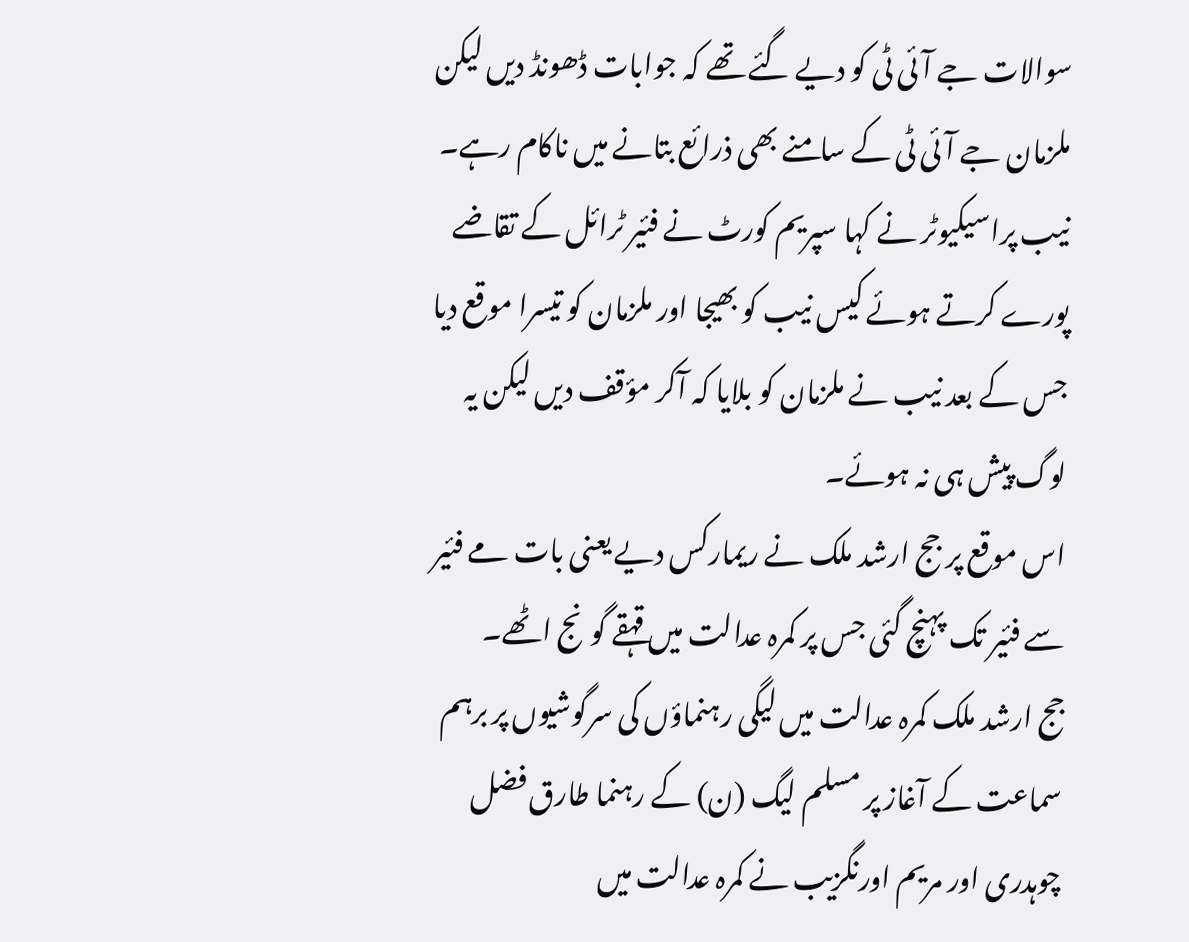سوالات جے آئی ٹی کو دیے گئے تھے کہ جوابات ڈھونڈ دیں لیکن ملزمان جے آئی ٹی کے سامنے بھی ذرائع بتانے میں ناکام رہے۔
نیب پراسیکیوٹر نے کہا سپریم کورٹ نے فئیر ٹرائل کے تقاضے پورے کرتے ہوئے کیس نیب کو بھیجا اور ملزمان کو تیسرا موقع دیا جس کے بعد نیب نے ملزمان کو بلایا کہ آکر مؤقف دیں لیکن یہ لوگ پیش ہی نہ ہوئے۔
اس موقع پر جج ارشد ملک نے ریمارکس دیے یعنی بات مے فئیر سے فئیر تک پہنچ گئی جس پر کمرہ عدالت میں قہقے گونج اٹھے۔
جج ارشد ملک کمرہ عدالت میں لیگی رہنماؤں کی سرگوشیوں پر برہم
سماعت کے آغاز پر مسلم لیگ (ن) کے رہنما طارق فضل چوہدری اور مریم اورنگزیب نے کمرہ عدالت میں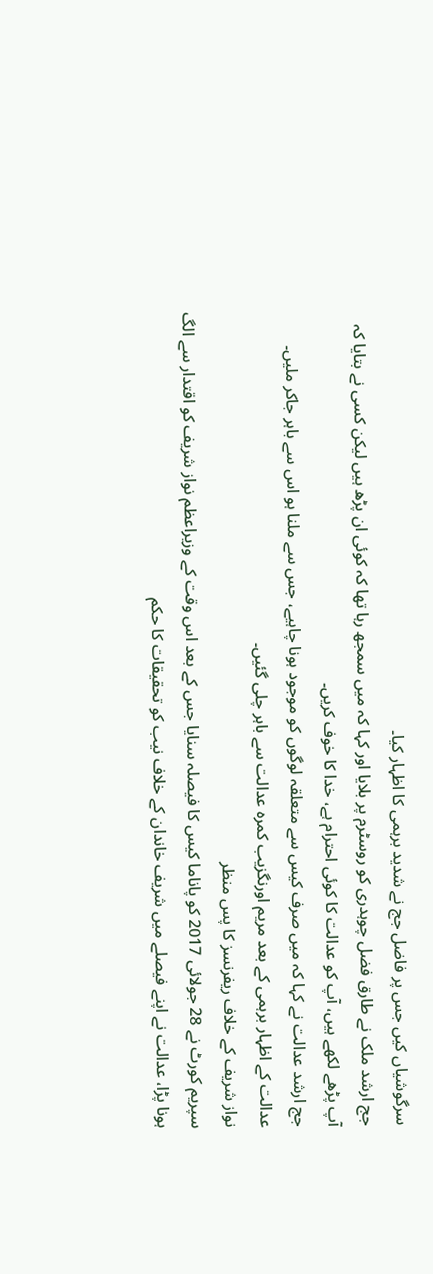سرگوشیاں کیں جس پر فاضل جج نے شدید برہمی کا اظہار کیا۔
جج ارشد ملک نے طارق فضل چوہدری کو روسٹرم پر بلایا اور کہا کہ میں سمجھ رہا تھا کہ کوئی ان پڑھ ہیں لیکن کسی نے بتایا کہ آپ پڑھے لکھے ہیں، آپ کو عدالت کا کوئی احترام ہے، خدا کا خوف کریں۔
جج ارشد عدالت نے کہا کہ میں صرف کیس سے متعلقہ لوگوں کو موجود ہونا چاہیے، جس سے ملنا ہو اس سے باہر جاکر ملیں۔
عدالت کے اظہار برہمی کے بعد مریم اورنگزیب کمرہ عدالت سے باہر چلی گئیں۔
نواز شریف کے خلاف ریفرنسز کا پس منظر
سپریم کورٹ نے 28 جولائی 2017 کو پاناما کیس کا فیصلہ سنایا جس کے بعد اس وقت کے وزیراعظم نواز شریف کو اقتدار سے الگ ہونا پڑا، عدالت نے اپنے فیصلے میں شریف خاندان کے خلاف نیب کو تحقیقات کا حکم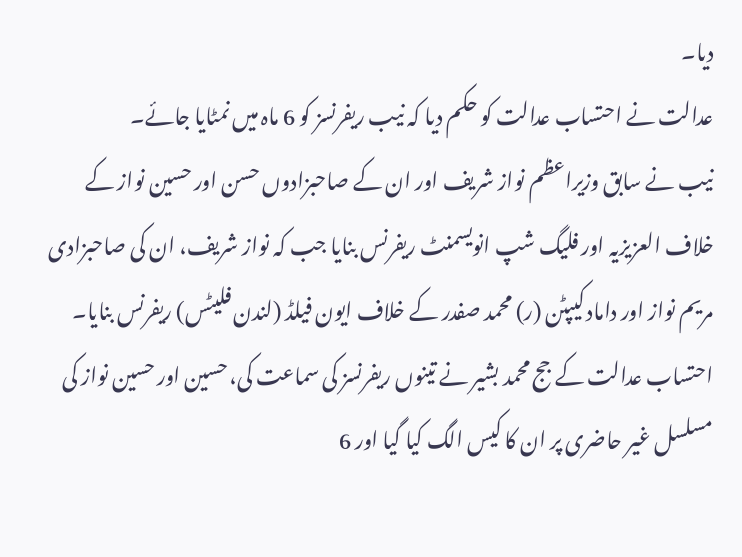دیا۔
عدالت نے احتساب عدالت کو حکم دیا کہ نیب ریفرنسز کو 6 ماہ میں نمٹایا جائے۔
نیب نے سابق وزیراعظم نواز شریف اور ان کے صاحبزادوں حسن اور حسین نواز کے خلاف العزیزیہ اور فلیگ شپ انویسمنٹ ریفرنس بنایا جب کہ نواز شریف، ان کی صاحبزادی مریم نواز اور داماد کیپٹن (ر) محمد صفدر کے خلاف ایون فیلڈ (لندن فلیٹس) ریفرنس بنایا۔
احتساب عدالت کے جج محمد بشیر نے تینوں ریفرنسز کی سماعت کی، حسین اور حسین نواز کی مسلسل غیر حاضری پر ان کا کیس الگ کیا گیا اور 6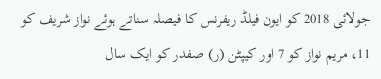جولائی 2018 کو ایون فیلڈ ریفرنس کا فیصلہ سناتے ہوئے نواز شریف کو 11، مریم نواز کو 7 اور کیپٹن (ر) صفدر کو ایک سال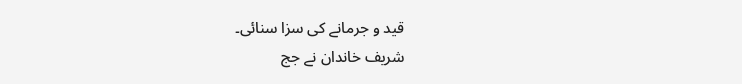قید و جرمانے کی سزا سنائی۔
شریف خاندان نے جج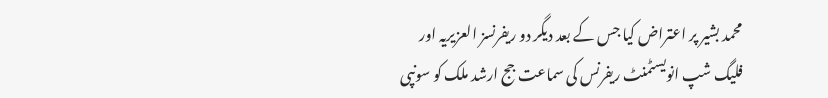محمد بشیر پر اعتراض کیا جس کے بعد دیگر دو ریفرنسز العزیریہ اور فلیگ شپ انویسٹمنٹ ریفرنس کی سماعت جج ارشد ملک کو سونپی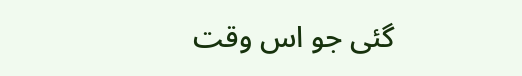گئی جو اس وقت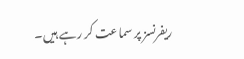ریفرنسز پر سماعت کر رہے ہیں۔